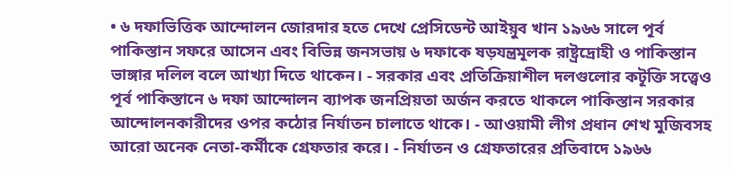• ৬ দফাভিত্তিক আন্দোলন জোরদার হতে দেখে প্রেসিডেন্ট আইয়ুব খান ১৯৬৬ সালে পূর্ব পাকিস্তান সফরে আসেন এবং বিভিন্ন জনসভায় ৬ দফাকে ষড়যন্ত্রমূলক রাষ্ট্রদ্রোহী ও পাকিস্তান ভাঙ্গার দলিল বলে আখ্যা দিতে থাকেন। - সরকার এবং প্রতিক্রিয়াশীল দলগুলোর কটূক্তি সত্ত্বেও পূর্ব পাকিস্তানে ৬ দফা আন্দোলন ব্যাপক জনপ্রিয়তা অর্জন করতে থাকলে পাকিস্তান সরকার আন্দোলনকারীদের ওপর কঠোর নির্যাতন চালাতে থাকে। - আওয়ামী লীগ প্রধান শেখ মুজিবসহ আরো অনেক নেতা-কর্মীকে গ্রেফতার করে। - নির্যাতন ও গ্রেফতারের প্রতিবাদে ১৯৬৬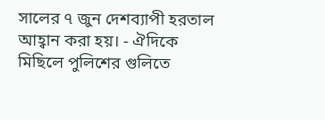সালের ৭ জুন দেশব্যাপী হরতাল আহ্বান করা হয়। - ঐদিকে মিছিলে পুলিশের গুলিতে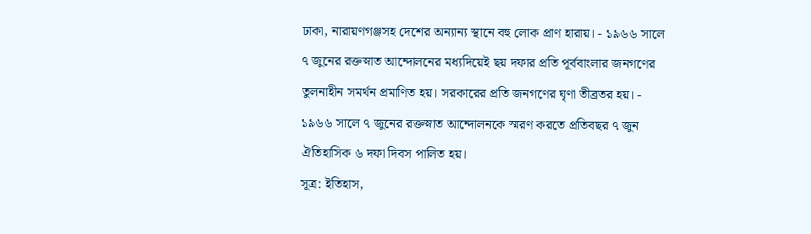ঢাকা, নারায়ণগঞ্জসহ দেশের অন্যান্য স্থানে বহু লোক প্রাণ হারায়। - ১৯৬৬ সালে ৭ জুনের রক্তস্নাত আন্দোলনের মধ্যদিয়েই ছয় দফার প্রতি পূর্ববাংলার জনগণের তুলনাহীন সমর্থন প্রমাণিত হয়। সরকারের প্রতি জনগণের ঘৃণা তীব্রতর হয়। - ১৯৬৬ সালে ৭ জুনের রক্তস্নাত আন্দোলনকে স্মরণ করতে প্রতিবছর ৭ জুন ঐতিহাসিক ৬ দফা দিবস পালিত হয়।
সূত্র: ইতিহাস,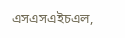এসএসএইচএল,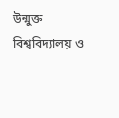উন্মুক্ত বিশ্ববিদ্যালয় ও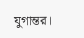যুগান্তর।